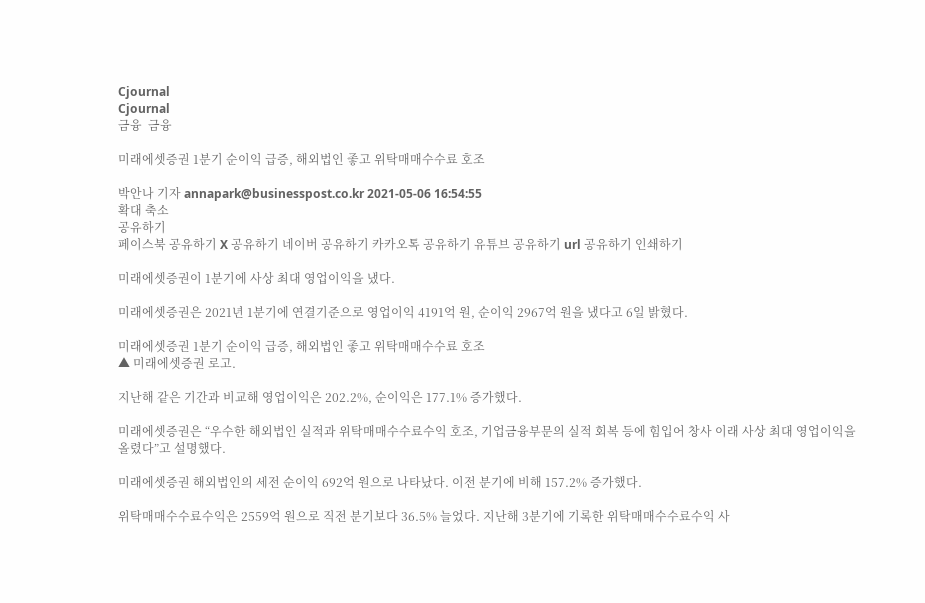Cjournal
Cjournal
금융  금융

미래에셋증권 1분기 순이익 급증, 해외법인 좋고 위탁매매수수료 호조

박안나 기자 annapark@businesspost.co.kr 2021-05-06 16:54:55
확대 축소
공유하기
페이스북 공유하기 X 공유하기 네이버 공유하기 카카오톡 공유하기 유튜브 공유하기 url 공유하기 인쇄하기

미래에셋증권이 1분기에 사상 최대 영업이익을 냈다.

미래에셋증권은 2021년 1분기에 연결기준으로 영업이익 4191억 원, 순이익 2967억 원을 냈다고 6일 밝혔다.

미래에셋증권 1분기 순이익 급증, 해외법인 좋고 위탁매매수수료 호조
▲ 미래에셋증권 로고.

지난해 같은 기간과 비교해 영업이익은 202.2%, 순이익은 177.1% 증가했다.

미래에셋증권은 “우수한 해외법인 실적과 위탁매매수수료수익 호조, 기업금융부문의 실적 회복 등에 힘입어 창사 이래 사상 최대 영업이익을 올렸다”고 설명했다.

미래에셋증권 해외법인의 세전 순이익 692억 원으로 나타났다. 이전 분기에 비해 157.2% 증가했다.

위탁매매수수료수익은 2559억 원으로 직전 분기보다 36.5% 늘었다. 지난해 3분기에 기록한 위탁매매수수료수익 사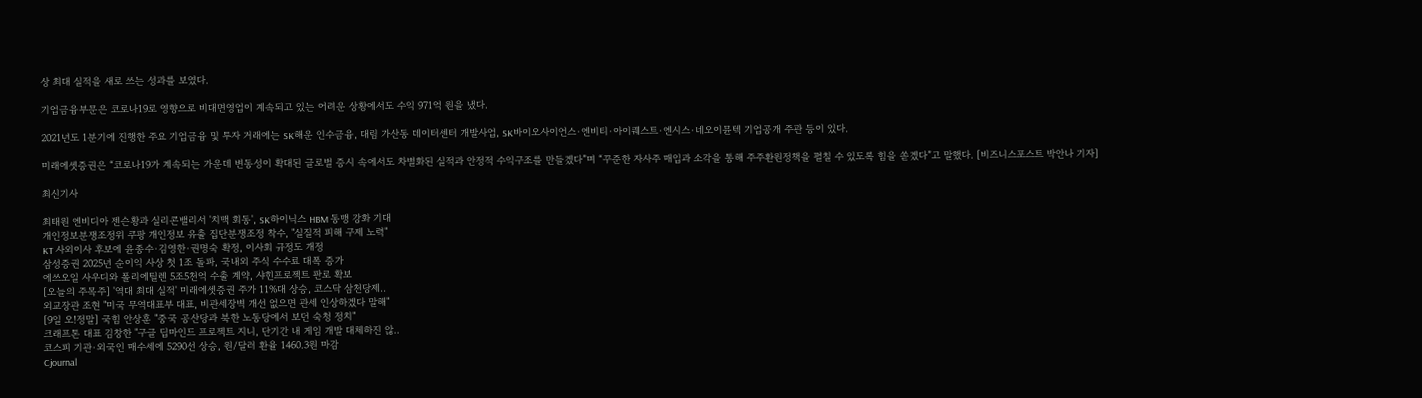상 최대 실적을 새로 쓰는 성과를 보였다.

기업금융부문은 코로나19로 영향으로 비대면영업이 계속되고 있는 어려운 상황에서도 수익 971억 원을 냈다.

2021년도 1분기에 진행한 주요 기업금융 및 투자 거래에는 SK해운 인수금융, 대림 가산동 데이터센터 개발사업, SK바이오사이언스·엔비티·아이퀘스트·엔시스·네오이뮨텍 기업공개 주관 등이 있다.

미래에셋증권은 “코로나19가 계속되는 가운데 변동성이 확대된 글로벌 증시 속에서도 차별화된 실적과 안정적 수익구조를 만들겠다”며 “꾸준한 자사주 매입과 소각을 통해 주주환원정책을 펼칠 수 있도록 힘을 쏟겠다”고 말했다. [비즈니스포스트 박안나 기자]

최신기사

최태원 엔비디아 젠슨황과 실리콘밸리서 '치맥 회동', SK하이닉스 HBM 동맹 강화 기대
개인정보분쟁조정위 쿠팡 개인정보 유출 집단분쟁조정 착수, "실질적 피해 구제 노력"
KT 사외이사 후보에 윤종수·김영한·권명숙 확정, 이사회 규정도 개정
삼성증권 2025년 순이익 사상 첫 1조 돌파, 국내외 주식 수수료 대폭 증가
에쓰오일 사우디와 폴리에틸렌 5조5천억 수출 계약, 샤힌프로젝트 판로 확보
[오늘의 주목주] '역대 최대 실적' 미래에셋증권 주가 11%대 상승, 코스닥 삼천당제..
외교장관 조현 "미국 무역대표부 대표, 비관세장벽 개선 없으면 관세 인상하겠다 말해"
[9일 오!정말] 국힘 안상훈 "중국 공산당과 북한 노동당에서 보던 숙청 정치"
크래프톤 대표 김창한 "구글 딥마인드 프로젝트 지니, 단기간 내 게임 개발 대체하진 않..
코스피 기관·외국인 매수세에 5290선 상승, 원/달러 환율 1460.3원 마감
Cjournal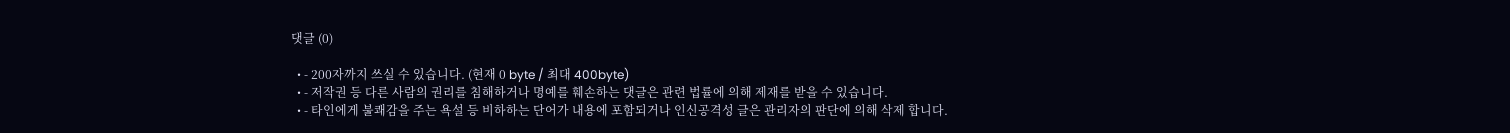댓글 (0)

  • - 200자까지 쓰실 수 있습니다. (현재 0 byte / 최대 400byte)
  • - 저작권 등 다른 사람의 권리를 침해하거나 명예를 훼손하는 댓글은 관련 법률에 의해 제재를 받을 수 있습니다.
  • - 타인에게 불쾌감을 주는 욕설 등 비하하는 단어가 내용에 포함되거나 인신공격성 글은 관리자의 판단에 의해 삭제 합니다.